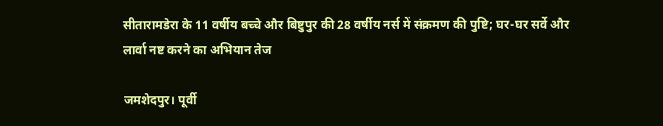सीतारामडेरा के 11 वर्षीय बच्चे और बिष्टुपुर की 28 वर्षीय नर्स में संक्रमण की पुष्टि; घर-घर सर्वे और लार्वा नष्ट करने का अभियान तेज

जमशेदपुर। पूर्वी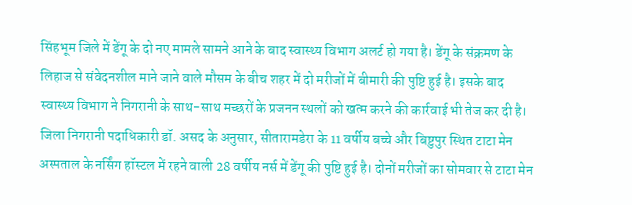सिंहभूम जिले में डेंगू के दो नए मामले सामने आने के बाद स्वास्थ्य विभाग अलर्ट हो गया है। डेंगू के संक्रमण के लिहाज से संवेदनशील माने जाने वाले मौसम के बीच शहर में दो मरीजों में बीमारी की पुष्टि हुई है। इसके बाद स्वास्थ्य विभाग ने निगरानी के साथ-साथ मच्छरों के प्रजनन स्थलों को खत्म करने की कार्रवाई भी तेज कर दी है।
जिला निगरानी पदाधिकारी डॉ. असद के अनुसार, सीतारामडेरा के 11 वर्षीय बच्चे और बिष्टुपुर स्थित टाटा मेन अस्पताल के नर्सिंग हॉस्टल में रहने वाली 28 वर्षीय नर्स में डेंगू की पुष्टि हुई है। दोनों मरीजों का सोमवार से टाटा मेन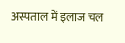अस्पताल में इलाज चल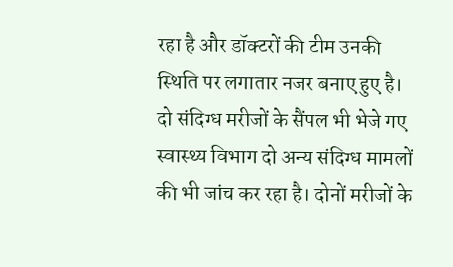रहा है और डॉक्टरों की टीम उनकी स्थिति पर लगातार नजर बनाए हुए है।
दो संदिग्ध मरीजों के सैंपल भी भेजे गए
स्वास्थ्य विभाग दो अन्य संदिग्ध मामलों की भी जांच कर रहा है। दोनों मरीजों के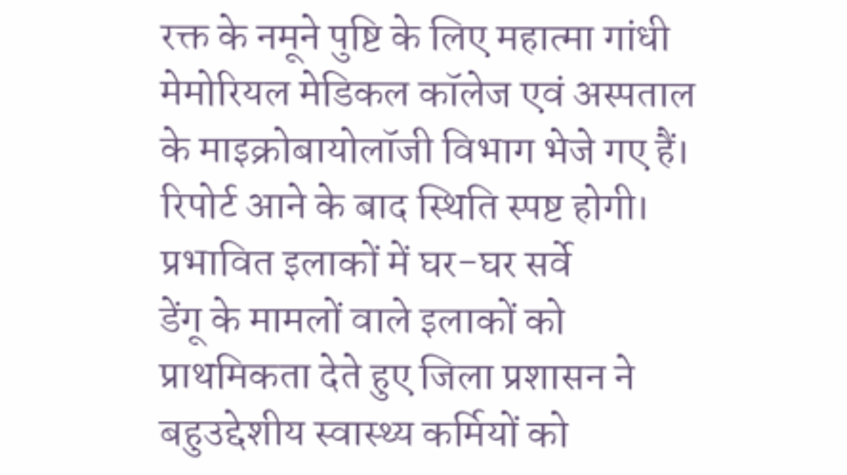रक्त के नमूने पुष्टि के लिए महात्मा गांधी मेमोरियल मेडिकल कॉलेज एवं अस्पताल के माइक्रोबायोलॉजी विभाग भेजे गए हैं। रिपोर्ट आने के बाद स्थिति स्पष्ट होगी।
प्रभावित इलाकों में घर-घर सर्वे
डेंगू के मामलों वाले इलाकों को प्राथमिकता देते हुए जिला प्रशासन ने बहुउद्देशीय स्वास्थ्य कर्मियों को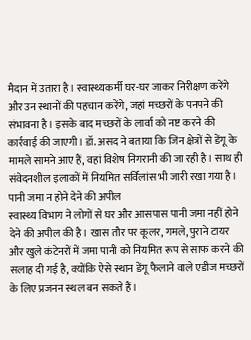मैदान में उतारा है। स्वास्थ्यकर्मी घर-घर जाकर निरीक्षण करेंगे और उन स्थानों की पहचान करेंगे, जहां मच्छरों के पनपने की संभावना है। इसके बाद मच्छरों के लार्वा को नष्ट करने की कार्रवाई की जाएगी। डॉ. असद ने बताया कि जिन क्षेत्रों से डेंगू के मामले सामने आए हैं, वहां विशेष निगरानी की जा रही है। साथ ही संवेदनशील इलाकों में नियमित सर्विलांस भी जारी रखा गया है।
पानी जमा न होने देने की अपील
स्वास्थ्य विभाग ने लोगों से घर और आसपास पानी जमा नहीं होने देने की अपील की है। खास तौर पर कूलर, गमले, पुराने टायर और खुले कंटेनरों में जमा पानी को नियमित रूप से साफ करने की सलाह दी गई है, क्योंकि ऐसे स्थान डेंगू फैलाने वाले एडीज मच्छरों के लिए प्रजनन स्थल बन सकते हैं।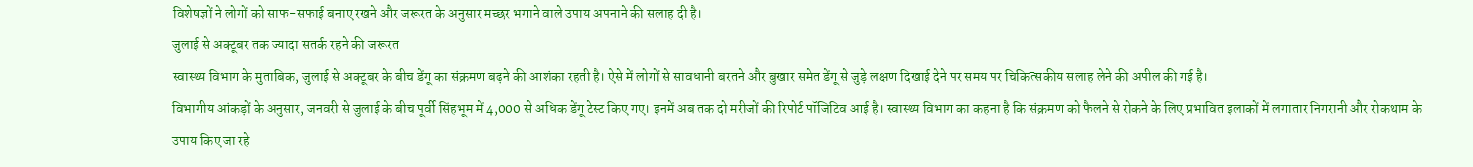विशेषज्ञों ने लोगों को साफ-सफाई बनाए रखने और जरूरत के अनुसार मच्छर भगाने वाले उपाय अपनाने की सलाह दी है।
जुलाई से अक्टूबर तक ज्यादा सतर्क रहने की जरूरत
स्वास्थ्य विभाग के मुताबिक, जुलाई से अक्टूबर के बीच डेंगू का संक्रमण बढ़ने की आशंका रहती है। ऐसे में लोगों से सावधानी बरतने और बुखार समेत डेंगू से जुड़े लक्षण दिखाई देने पर समय पर चिकित्सकीय सलाह लेने की अपील की गई है।
विभागीय आंकड़ों के अनुसार, जनवरी से जुलाई के बीच पूर्वी सिंहभूम में 4,000 से अधिक डेंगू टेस्ट किए गए। इनमें अब तक दो मरीजों की रिपोर्ट पॉजिटिव आई है। स्वास्थ्य विभाग का कहना है कि संक्रमण को फैलने से रोकने के लिए प्रभावित इलाकों में लगातार निगरानी और रोकथाम के उपाय किए जा रहे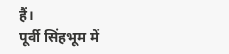हैं।
पूर्वी सिंहभूम में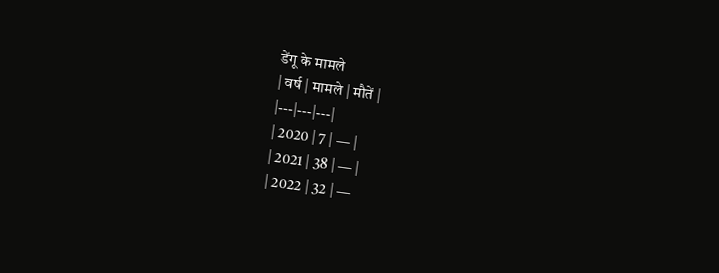डेंगू के मामले
| वर्ष | मामले | मौतें |
|---|---|---|
| 2020 | 7 | — |
| 2021 | 38 | — |
| 2022 | 32 | —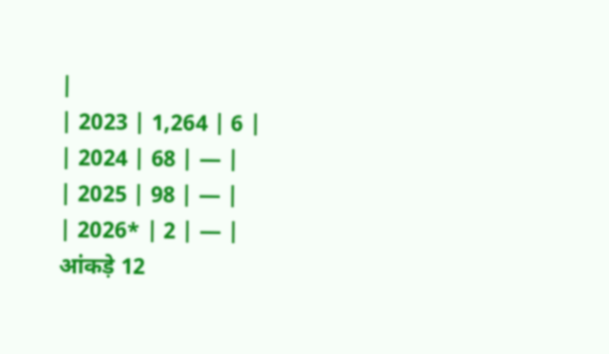|
| 2023 | 1,264 | 6 |
| 2024 | 68 | — |
| 2025 | 98 | — |
| 2026* | 2 | — |
आंकड़े 12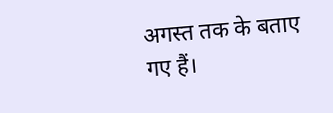अगस्त तक के बताए गए हैं।